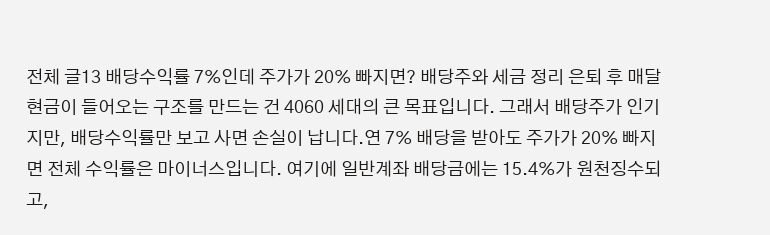전체 글13 배당수익률 7%인데 주가가 20% 빠지면? 배당주와 세금 정리 은퇴 후 매달 현금이 들어오는 구조를 만드는 건 4060 세대의 큰 목표입니다. 그래서 배당주가 인기지만, 배당수익률만 보고 사면 손실이 납니다.연 7% 배당을 받아도 주가가 20% 빠지면 전체 수익률은 마이너스입니다. 여기에 일반계좌 배당금에는 15.4%가 원천징수되고,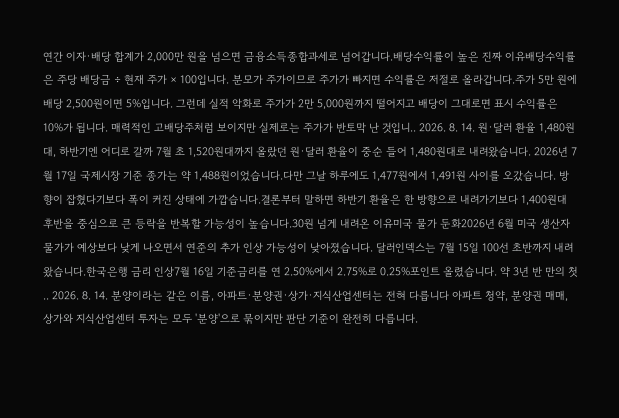연간 이자·배당 합계가 2,000만 원을 넘으면 금융소득종합과세로 넘어갑니다.배당수익률이 높은 진짜 이유배당수익률은 주당 배당금 ÷ 현재 주가 × 100입니다. 분모가 주가이므로 주가가 빠지면 수익률은 저절로 올라갑니다.주가 5만 원에 배당 2,500원이면 5%입니다. 그런데 실적 악화로 주가가 2만 5,000원까지 떨어지고 배당이 그대로면 표시 수익률은 10%가 됩니다. 매력적인 고배당주처럼 보이지만 실제로는 주가가 반토막 난 것입니.. 2026. 8. 14. 원·달러 환율 1,480원대, 하반기엔 어디로 갈까 7월 초 1,520원대까지 올랐던 원·달러 환율이 중순 들어 1,480원대로 내려왔습니다. 2026년 7월 17일 국제시장 기준 종가는 약 1,488원이었습니다.다만 그날 하루에도 1,477원에서 1,491원 사이를 오갔습니다. 방향이 잡혔다기보다 폭이 커진 상태에 가깝습니다.결론부터 말하면 하반기 환율은 한 방향으로 내려가기보다 1,400원대 후반을 중심으로 큰 등락을 반복할 가능성이 높습니다.30원 넘게 내려온 이유미국 물가 둔화2026년 6월 미국 생산자물가가 예상보다 낮게 나오면서 연준의 추가 인상 가능성이 낮아졌습니다. 달러인덱스는 7월 15일 100선 초반까지 내려왔습니다.한국은행 금리 인상7월 16일 기준금리를 연 2.50%에서 2.75%로 0.25%포인트 올렸습니다. 약 3년 반 만의 첫 .. 2026. 8. 14. 분양이라는 같은 이름, 아파트·분양권·상가·지식산업센터는 전혀 다릅니다 아파트 청약, 분양권 매매, 상가와 지식산업센터 투자는 모두 '분양'으로 묶이지만 판단 기준이 완전히 다릅니다.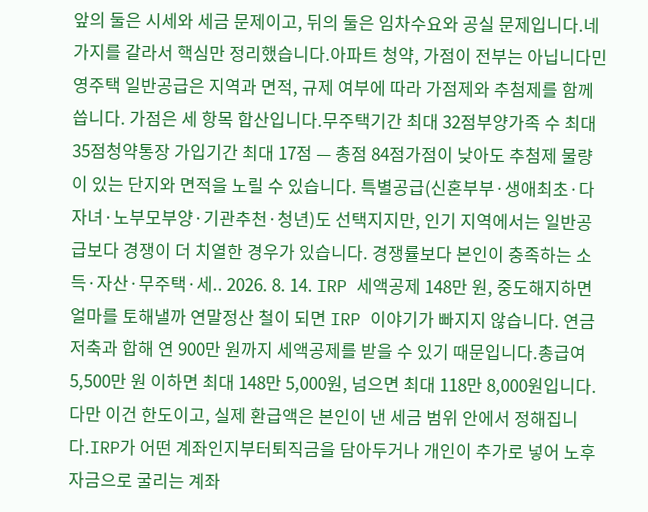앞의 둘은 시세와 세금 문제이고, 뒤의 둘은 임차수요와 공실 문제입니다.네 가지를 갈라서 핵심만 정리했습니다.아파트 청약, 가점이 전부는 아닙니다민영주택 일반공급은 지역과 면적, 규제 여부에 따라 가점제와 추첨제를 함께 씁니다. 가점은 세 항목 합산입니다.무주택기간 최대 32점부양가족 수 최대 35점청약통장 가입기간 최대 17점 — 총점 84점가점이 낮아도 추첨제 물량이 있는 단지와 면적을 노릴 수 있습니다. 특별공급(신혼부부·생애최초·다자녀·노부모부양·기관추천·청년)도 선택지지만, 인기 지역에서는 일반공급보다 경쟁이 더 치열한 경우가 있습니다. 경쟁률보다 본인이 충족하는 소득·자산·무주택·세.. 2026. 8. 14. IRP 세액공제 148만 원, 중도해지하면 얼마를 토해낼까 연말정산 철이 되면 IRP 이야기가 빠지지 않습니다. 연금저축과 합해 연 900만 원까지 세액공제를 받을 수 있기 때문입니다.총급여 5,500만 원 이하면 최대 148만 5,000원, 넘으면 최대 118만 8,000원입니다. 다만 이건 한도이고, 실제 환급액은 본인이 낸 세금 범위 안에서 정해집니다.IRP가 어떤 계좌인지부터퇴직금을 담아두거나 개인이 추가로 넣어 노후자금으로 굴리는 계좌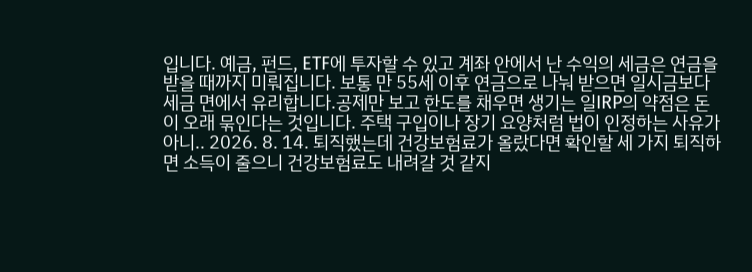입니다. 예금, 펀드, ETF에 투자할 수 있고 계좌 안에서 난 수익의 세금은 연금을 받을 때까지 미뤄집니다. 보통 만 55세 이후 연금으로 나눠 받으면 일시금보다 세금 면에서 유리합니다.공제만 보고 한도를 채우면 생기는 일IRP의 약점은 돈이 오래 묶인다는 것입니다. 주택 구입이나 장기 요양처럼 법이 인정하는 사유가 아니.. 2026. 8. 14. 퇴직했는데 건강보험료가 올랐다면 확인할 세 가지 퇴직하면 소득이 줄으니 건강보험료도 내려갈 것 같지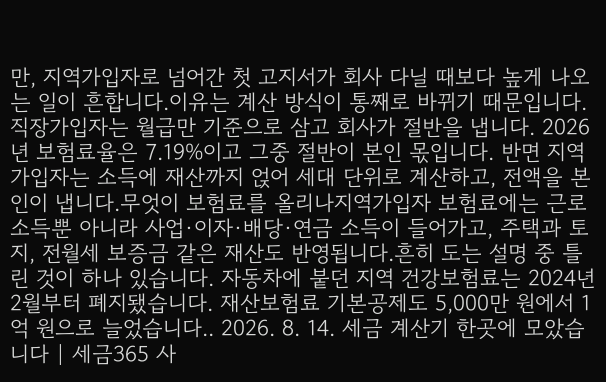만, 지역가입자로 넘어간 첫 고지서가 회사 다닐 때보다 높게 나오는 일이 흔합니다.이유는 계산 방식이 통째로 바뀌기 때문입니다. 직장가입자는 월급만 기준으로 삼고 회사가 절반을 냅니다. 2026년 보험료율은 7.19%이고 그중 절반이 본인 몫입니다. 반면 지역가입자는 소득에 재산까지 얹어 세대 단위로 계산하고, 전액을 본인이 냅니다.무엇이 보험료를 올리나지역가입자 보험료에는 근로소득뿐 아니라 사업·이자·배당·연금 소득이 들어가고, 주택과 토지, 전월세 보증금 같은 재산도 반영됩니다.흔히 도는 설명 중 틀린 것이 하나 있습니다. 자동차에 붙던 지역 건강보험료는 2024년 2월부터 폐지됐습니다. 재산보험료 기본공제도 5,000만 원에서 1억 원으로 늘었습니다.. 2026. 8. 14. 세금 계산기 한곳에 모았습니다 | 세금365 사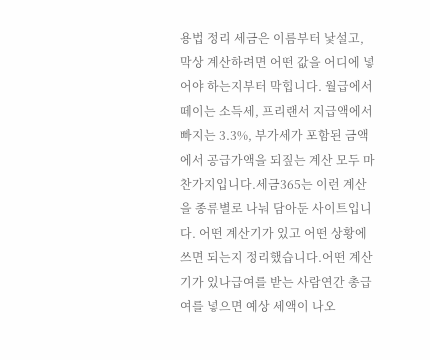용법 정리 세금은 이름부터 낯설고, 막상 계산하려면 어떤 값을 어디에 넣어야 하는지부터 막힙니다. 월급에서 떼이는 소득세, 프리랜서 지급액에서 빠지는 3.3%, 부가세가 포함된 금액에서 공급가액을 되짚는 계산 모두 마찬가지입니다.세금365는 이런 계산을 종류별로 나눠 담아둔 사이트입니다. 어떤 계산기가 있고 어떤 상황에 쓰면 되는지 정리했습니다.어떤 계산기가 있나급여를 받는 사람연간 총급여를 넣으면 예상 세액이 나오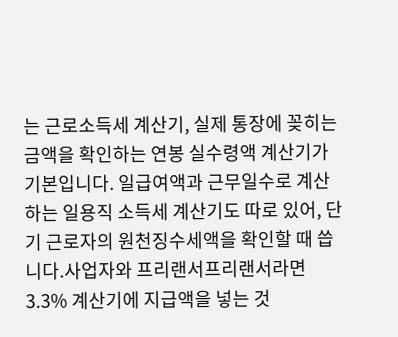는 근로소득세 계산기, 실제 통장에 꽂히는 금액을 확인하는 연봉 실수령액 계산기가 기본입니다. 일급여액과 근무일수로 계산하는 일용직 소득세 계산기도 따로 있어, 단기 근로자의 원천징수세액을 확인할 때 씁니다.사업자와 프리랜서프리랜서라면 3.3% 계산기에 지급액을 넣는 것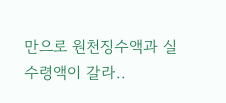만으로 원천징수액과 실수령액이 갈라..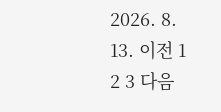2026. 8. 13. 이전 1 2 3 다음